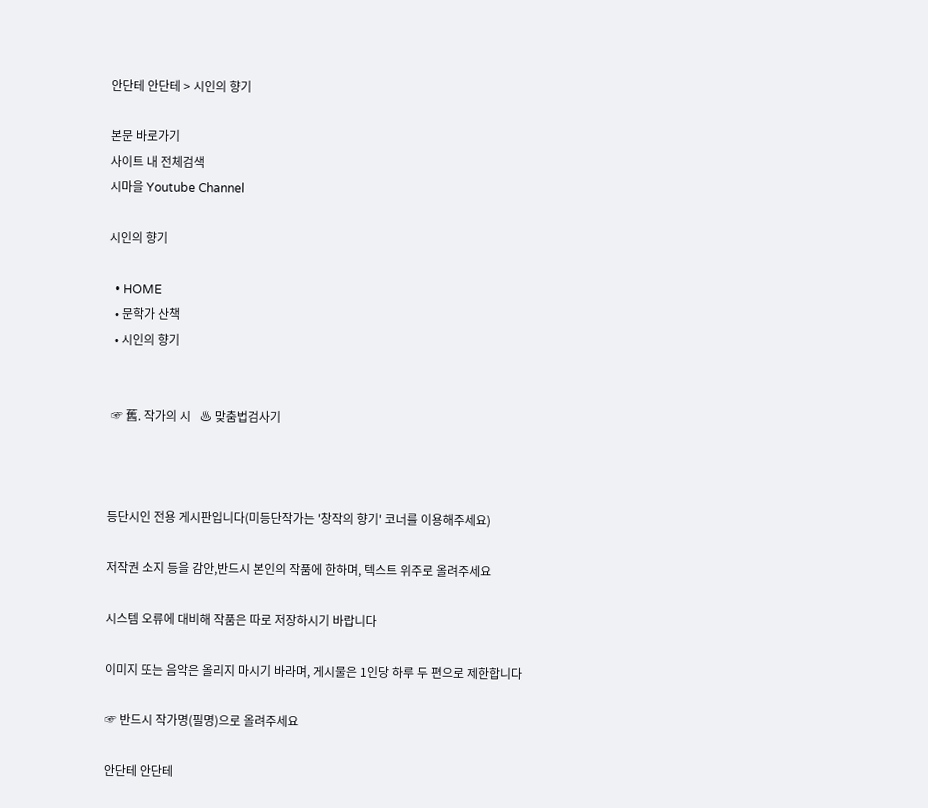안단테 안단테 > 시인의 향기

본문 바로가기
사이트 내 전체검색
시마을 Youtube Channel

시인의 향기

  • HOME
  • 문학가 산책
  • 시인의 향기


 ☞ 舊. 작가의 시   ♨ 맞춤법검사기



등단시인 전용 게시판입니다(미등단작가는 '창작의 향기' 코너를 이용해주세요)

저작권 소지 등을 감안,반드시 본인의 작품에 한하며, 텍스트 위주로 올려주세요

시스템 오류에 대비해 작품은 따로 저장하시기 바랍니다

이미지 또는 음악은 올리지 마시기 바라며, 게시물은 1인당 하루 두 편으로 제한합니다

☞ 반드시 작가명(필명)으로 올려주세요

안단테 안단테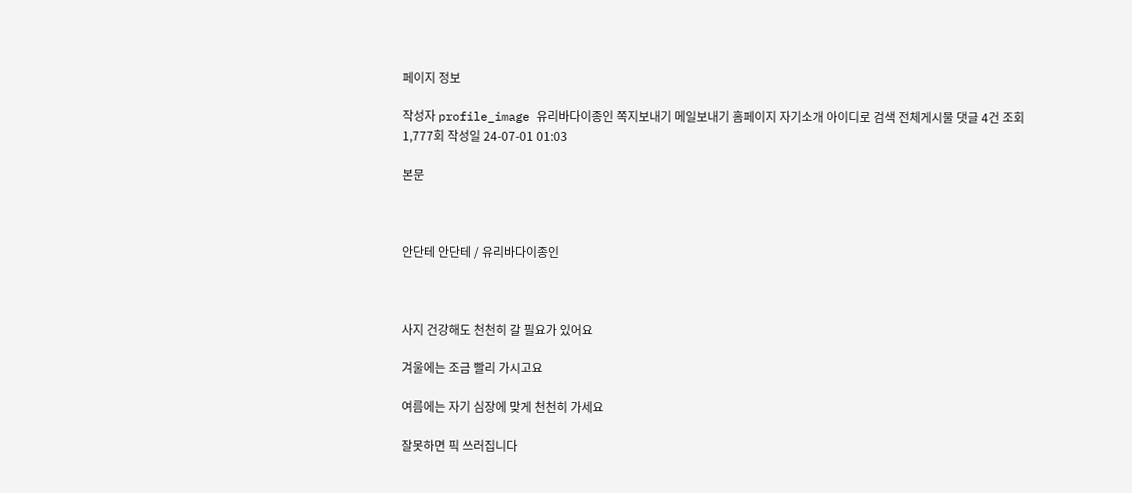페이지 정보

작성자 profile_image 유리바다이종인 쪽지보내기 메일보내기 홈페이지 자기소개 아이디로 검색 전체게시물 댓글 4건 조회 1,777회 작성일 24-07-01 01:03

본문



안단테 안단테 / 유리바다이종인



사지 건강해도 천천히 갈 필요가 있어요

겨울에는 조금 빨리 가시고요

여름에는 자기 심장에 맞게 천천히 가세요

잘못하면 픽 쓰러집니다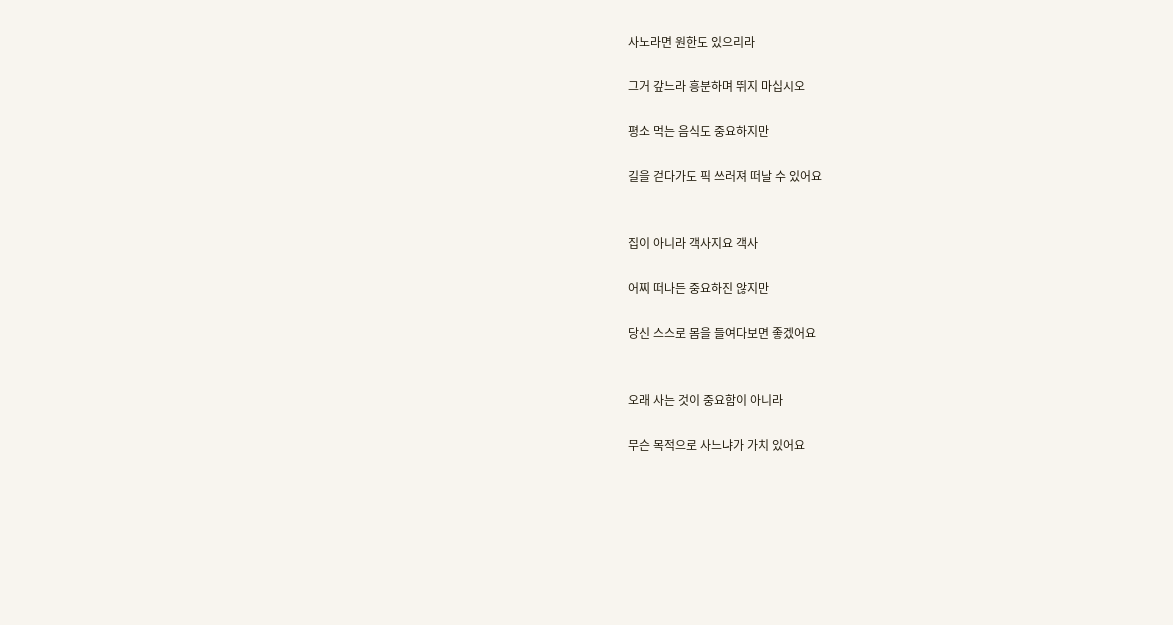사노라면 원한도 있으리라

그거 갚느라 흥분하며 뛰지 마십시오

평소 먹는 음식도 중요하지만

길을 걷다가도 픽 쓰러져 떠날 수 있어요


집이 아니라 객사지요 객사

어찌 떠나든 중요하진 않지만

당신 스스로 몸을 들여다보면 좋겠어요


오래 사는 것이 중요함이 아니라

무슨 목적으로 사느냐가 가치 있어요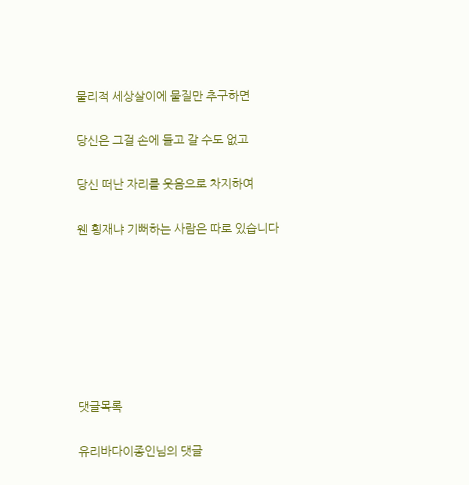물리적 세상살이에 물질만 추구하면

당신은 그걸 손에 들고 갈 수도 없고

당신 떠난 자리를 웃음으로 차지하여

웬 횡재냐 기뻐하는 사람은 따로 있습니다







댓글목록

유리바다이종인님의 댓글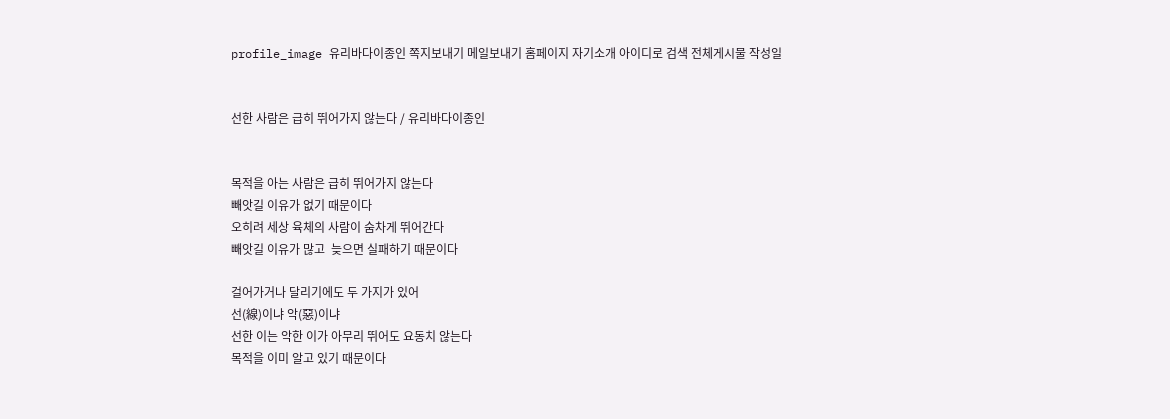profile_image 유리바다이종인 쪽지보내기 메일보내기 홈페이지 자기소개 아이디로 검색 전체게시물 작성일


선한 사람은 급히 뛰어가지 않는다 / 유리바다이종인


목적을 아는 사람은 급히 뛰어가지 않는다
빼앗길 이유가 없기 때문이다
오히려 세상 육체의 사람이 숨차게 뛰어간다
빼앗길 이유가 많고  늦으면 실패하기 때문이다

걸어가거나 달리기에도 두 가지가 있어
선(線)이냐 악(惡)이냐
선한 이는 악한 이가 아무리 뛰어도 요동치 않는다
목적을 이미 알고 있기 때문이다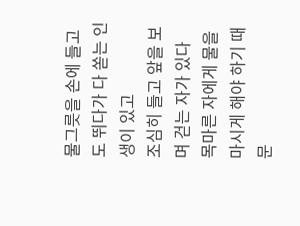물그릇을 손에 들고도 뛰다가 다 쏟는 인생이 있고
조심히 들고 앞을 보며 걷는 자가 있다
목마른 자에게 물을 마시게 해야 하기 때문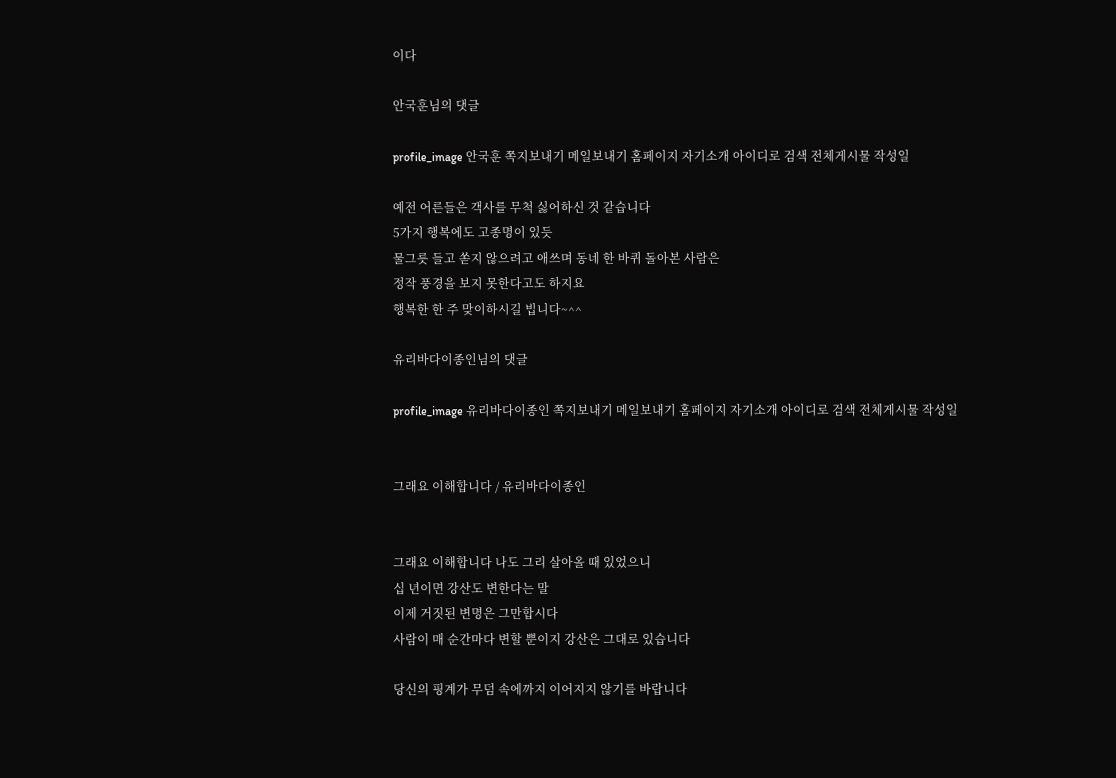이다

안국훈님의 댓글

profile_image 안국훈 쪽지보내기 메일보내기 홈페이지 자기소개 아이디로 검색 전체게시물 작성일

예전 어른들은 객사를 무척 싫어하신 것 같습니다
5가지 행복에도 고종명이 있듯
물그릇 들고 쏟지 않으려고 애쓰며 동네 한 바퀴 돌아본 사람은
정작 풍경을 보지 못한다고도 하지요
행복한 한 주 맞이하시길 빕니다~^^

유리바다이종인님의 댓글

profile_image 유리바다이종인 쪽지보내기 메일보내기 홈페이지 자기소개 아이디로 검색 전체게시물 작성일


그래요 이해합니다 / 유리바다이종인


그래요 이해합니다 나도 그리 살아올 때 있었으니
십 년이면 강산도 변한다는 말
이제 거짓된 변명은 그만합시다
사람이 매 순간마다 변할 뿐이지 강산은 그대로 있습니다

당신의 핑계가 무덤 속에까지 이어지지 않기를 바랍니다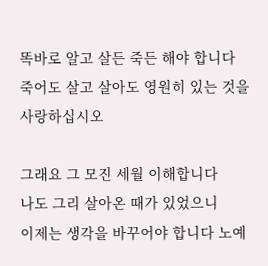똑바로 알고 살든 죽든 해야 합니다
죽어도 살고 살아도 영원히 있는 것을 사랑하십시오

그래요 그 모진 세월 이해합니다
나도 그리 살아온 때가 있었으니
이제는 생각을 바꾸어야 합니다 노예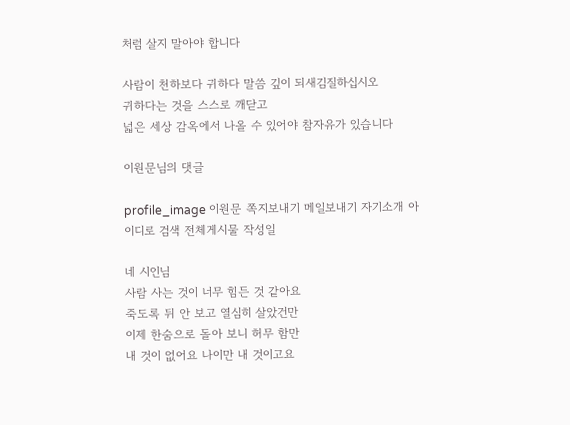처럼 살지 말아야 합니다

사람이 천하보다 귀하다 말씀 깊이 되새김질하십시오
귀하다는 것을 스스로 깨닫고
넓은 세상 감옥에서 나올 수 있어야 참자유가 있습니다

이원문님의 댓글

profile_image 이원문 쪽지보내기 메일보내기 자기소개 아이디로 검색 전체게시물 작성일

네 시인님
사람 사는 것이 너무 힘든 것 같아요
죽도록 뒤 안 보고 열심히 살았건만
이제 한숨으로 돌아 보니 허무 함만
내 것이 없어요 나이만 내 것이고요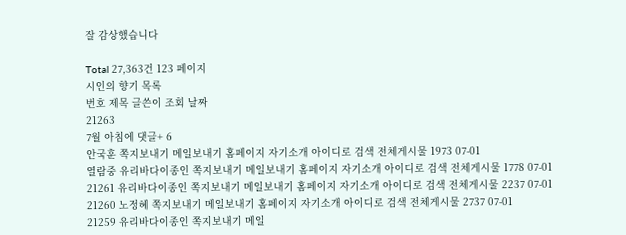잘 감상했습니다

Total 27,363건 123 페이지
시인의 향기 목록
번호 제목 글쓴이 조회 날짜
21263
7월 아침에 댓글+ 6
안국훈 쪽지보내기 메일보내기 홈페이지 자기소개 아이디로 검색 전체게시물 1973 07-01
열람중 유리바다이종인 쪽지보내기 메일보내기 홈페이지 자기소개 아이디로 검색 전체게시물 1778 07-01
21261 유리바다이종인 쪽지보내기 메일보내기 홈페이지 자기소개 아이디로 검색 전체게시물 2237 07-01
21260 노정혜 쪽지보내기 메일보내기 홈페이지 자기소개 아이디로 검색 전체게시물 2737 07-01
21259 유리바다이종인 쪽지보내기 메일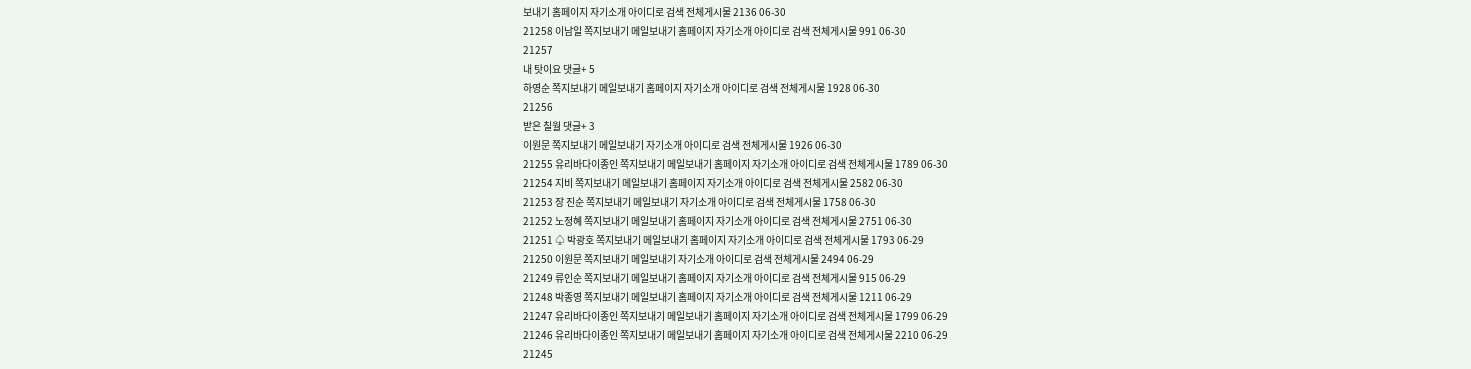보내기 홈페이지 자기소개 아이디로 검색 전체게시물 2136 06-30
21258 이남일 쪽지보내기 메일보내기 홈페이지 자기소개 아이디로 검색 전체게시물 991 06-30
21257
내 탓이요 댓글+ 5
하영순 쪽지보내기 메일보내기 홈페이지 자기소개 아이디로 검색 전체게시물 1928 06-30
21256
받은 칠월 댓글+ 3
이원문 쪽지보내기 메일보내기 자기소개 아이디로 검색 전체게시물 1926 06-30
21255 유리바다이종인 쪽지보내기 메일보내기 홈페이지 자기소개 아이디로 검색 전체게시물 1789 06-30
21254 지비 쪽지보내기 메일보내기 홈페이지 자기소개 아이디로 검색 전체게시물 2582 06-30
21253 장 진순 쪽지보내기 메일보내기 자기소개 아이디로 검색 전체게시물 1758 06-30
21252 노정혜 쪽지보내기 메일보내기 홈페이지 자기소개 아이디로 검색 전체게시물 2751 06-30
21251 ♤ 박광호 쪽지보내기 메일보내기 홈페이지 자기소개 아이디로 검색 전체게시물 1793 06-29
21250 이원문 쪽지보내기 메일보내기 자기소개 아이디로 검색 전체게시물 2494 06-29
21249 류인순 쪽지보내기 메일보내기 홈페이지 자기소개 아이디로 검색 전체게시물 915 06-29
21248 박종영 쪽지보내기 메일보내기 홈페이지 자기소개 아이디로 검색 전체게시물 1211 06-29
21247 유리바다이종인 쪽지보내기 메일보내기 홈페이지 자기소개 아이디로 검색 전체게시물 1799 06-29
21246 유리바다이종인 쪽지보내기 메일보내기 홈페이지 자기소개 아이디로 검색 전체게시물 2210 06-29
21245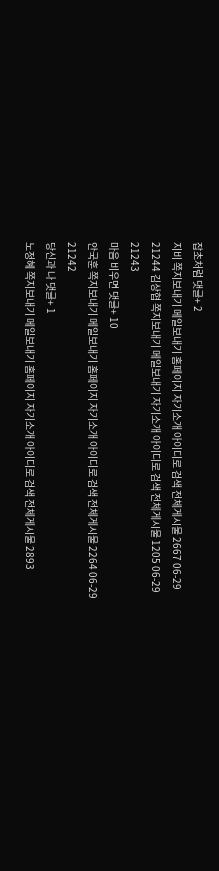잡초처럼 댓글+ 2
지비 쪽지보내기 메일보내기 홈페이지 자기소개 아이디로 검색 전체게시물 2667 06-29
21244 김상협 쪽지보내기 메일보내기 자기소개 아이디로 검색 전체게시물 1205 06-29
21243
마음 비우면 댓글+ 10
안국훈 쪽지보내기 메일보내기 홈페이지 자기소개 아이디로 검색 전체게시물 2264 06-29
21242
당신과 나 댓글+ 1
노정혜 쪽지보내기 메일보내기 홈페이지 자기소개 아이디로 검색 전체게시물 2893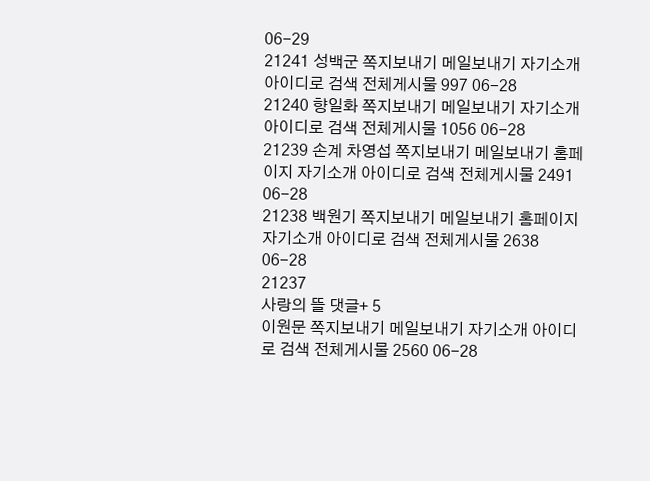06-29
21241 성백군 쪽지보내기 메일보내기 자기소개 아이디로 검색 전체게시물 997 06-28
21240 향일화 쪽지보내기 메일보내기 자기소개 아이디로 검색 전체게시물 1056 06-28
21239 손계 차영섭 쪽지보내기 메일보내기 홈페이지 자기소개 아이디로 검색 전체게시물 2491 06-28
21238 백원기 쪽지보내기 메일보내기 홈페이지 자기소개 아이디로 검색 전체게시물 2638 06-28
21237
사랑의 뜰 댓글+ 5
이원문 쪽지보내기 메일보내기 자기소개 아이디로 검색 전체게시물 2560 06-28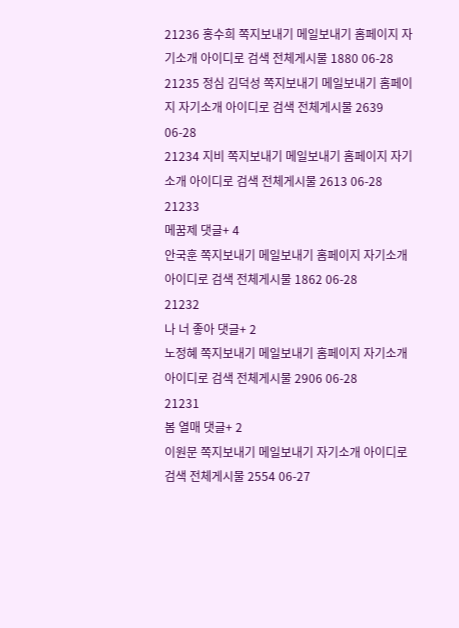21236 홍수희 쪽지보내기 메일보내기 홈페이지 자기소개 아이디로 검색 전체게시물 1880 06-28
21235 정심 김덕성 쪽지보내기 메일보내기 홈페이지 자기소개 아이디로 검색 전체게시물 2639 06-28
21234 지비 쪽지보내기 메일보내기 홈페이지 자기소개 아이디로 검색 전체게시물 2613 06-28
21233
메꿈제 댓글+ 4
안국훈 쪽지보내기 메일보내기 홈페이지 자기소개 아이디로 검색 전체게시물 1862 06-28
21232
나 너 좋아 댓글+ 2
노정혜 쪽지보내기 메일보내기 홈페이지 자기소개 아이디로 검색 전체게시물 2906 06-28
21231
봄 열매 댓글+ 2
이원문 쪽지보내기 메일보내기 자기소개 아이디로 검색 전체게시물 2554 06-27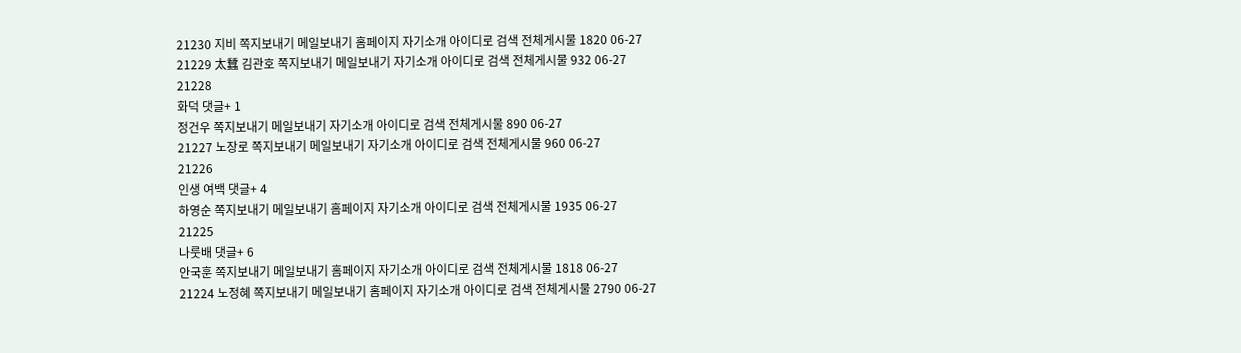21230 지비 쪽지보내기 메일보내기 홈페이지 자기소개 아이디로 검색 전체게시물 1820 06-27
21229 太蠶 김관호 쪽지보내기 메일보내기 자기소개 아이디로 검색 전체게시물 932 06-27
21228
화덕 댓글+ 1
정건우 쪽지보내기 메일보내기 자기소개 아이디로 검색 전체게시물 890 06-27
21227 노장로 쪽지보내기 메일보내기 자기소개 아이디로 검색 전체게시물 960 06-27
21226
인생 여백 댓글+ 4
하영순 쪽지보내기 메일보내기 홈페이지 자기소개 아이디로 검색 전체게시물 1935 06-27
21225
나룻배 댓글+ 6
안국훈 쪽지보내기 메일보내기 홈페이지 자기소개 아이디로 검색 전체게시물 1818 06-27
21224 노정혜 쪽지보내기 메일보내기 홈페이지 자기소개 아이디로 검색 전체게시물 2790 06-27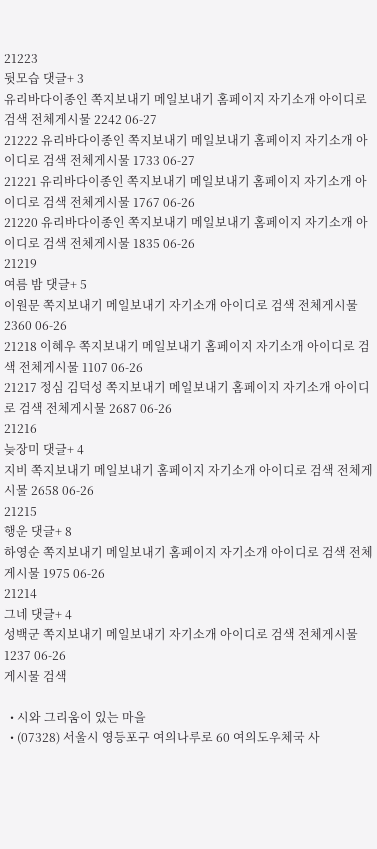21223
뒷모습 댓글+ 3
유리바다이종인 쪽지보내기 메일보내기 홈페이지 자기소개 아이디로 검색 전체게시물 2242 06-27
21222 유리바다이종인 쪽지보내기 메일보내기 홈페이지 자기소개 아이디로 검색 전체게시물 1733 06-27
21221 유리바다이종인 쪽지보내기 메일보내기 홈페이지 자기소개 아이디로 검색 전체게시물 1767 06-26
21220 유리바다이종인 쪽지보내기 메일보내기 홈페이지 자기소개 아이디로 검색 전체게시물 1835 06-26
21219
여름 밤 댓글+ 5
이원문 쪽지보내기 메일보내기 자기소개 아이디로 검색 전체게시물 2360 06-26
21218 이혜우 쪽지보내기 메일보내기 홈페이지 자기소개 아이디로 검색 전체게시물 1107 06-26
21217 정심 김덕성 쪽지보내기 메일보내기 홈페이지 자기소개 아이디로 검색 전체게시물 2687 06-26
21216
늦장미 댓글+ 4
지비 쪽지보내기 메일보내기 홈페이지 자기소개 아이디로 검색 전체게시물 2658 06-26
21215
행운 댓글+ 8
하영순 쪽지보내기 메일보내기 홈페이지 자기소개 아이디로 검색 전체게시물 1975 06-26
21214
그네 댓글+ 4
성백군 쪽지보내기 메일보내기 자기소개 아이디로 검색 전체게시물 1237 06-26
게시물 검색

  • 시와 그리움이 있는 마을
  • (07328) 서울시 영등포구 여의나루로 60 여의도우체국 사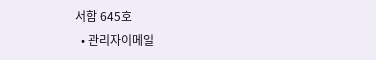서함 645호
  • 관리자이메일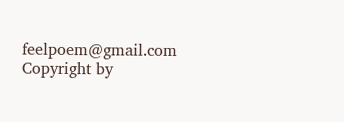feelpoem@gmail.com
Copyright by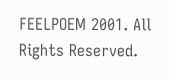FEELPOEM 2001. All Rights Reserved.